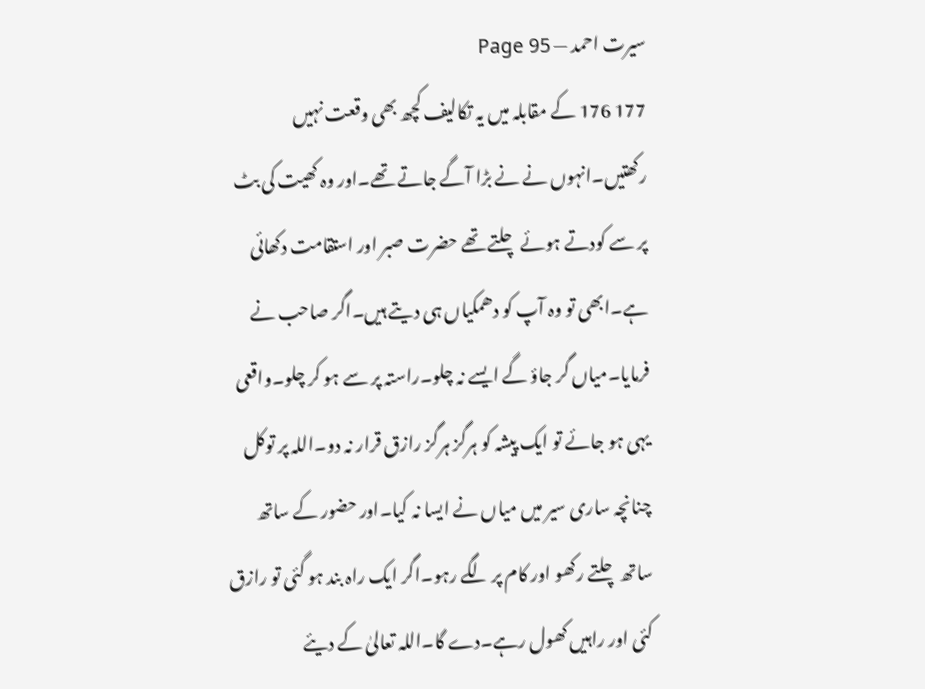سیرت احمد — Page 95
177 176 کے مقابلہ میں یہ تکالیف کچھ بھی وقعت نہیں رکھتیں۔انہوں نے نے بڑا آگے جاتے تھے۔اور وہ کھیت کی بٹ پر سے کودتے ہوئے چلتے تھے حضرت صبر اور استقامت دکھائی ہے۔ابھی تو وہ آپ کو دھمکیاں ہی دیتے ہیں۔اگر صاحب نے فرمایا۔میاں گر جاؤ گے ایسے نہ چلو۔راستہ پر سے ہو کر چلو۔واقعی یہی ہو جائے تو ایک پیشہ کو ہرگز ہرگز رازق قرار نہ دو۔اللہ پر توکل چنانچہ ساری سیر میں میاں نے ایسا نہ کیا۔اور حضور کے ساتھ ساتھ چلتے رکھو اور کام پر لگے رہو۔اگر ایک راہ بند ہو گئی تو رازق کئی اور راہیں کھول رہے۔دے گا۔اللہ تعالیٰ کے دیئے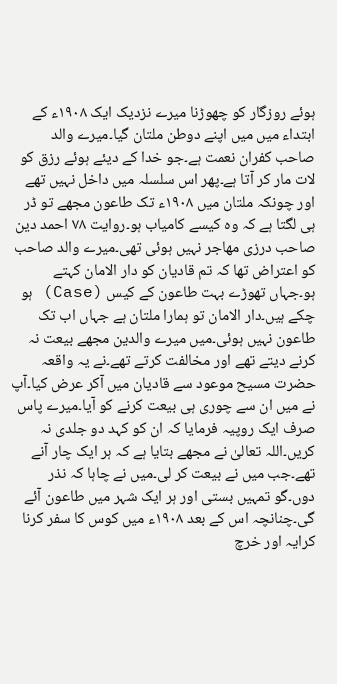ہوئے روزگار کو چھوڑنا میرے نزدیک ایک ۱۹۰۸ء کے ابتداء میں میں اپنے دوطن ملتان گیا۔میرے والد صاحب کفران نعمت ہے۔جو خدا کے دیئے ہوئے رزق کو لات مار کر آتا ہے۔پھر اس سلسلہ میں داخل نہیں تھے اور چونکہ ملتان میں ۱۹۰۸ء تک طاعون مجھے تو ڈر ہی لگتا ہے کہ وہ کیسے کامیاب ہو۔روایت ۷۸ احمد دین صاحب درزی مهاجر نہیں ہوئی تھی۔میرے والد صاحب کو اعتراض تھا کہ تم قادیان کو دار الامان کہتے ہو۔جہاں تھوڑے بہت طاعون کے کیس (Case) ہو چکے ہیں۔دار الامان تو ہمارا ملتان ہے جہاں اب تک طاعون نہیں ہوئی۔میں میرے والدین مجھے بیعت نہ کرنے دیتے تھے اور مخالفت کرتے تھے۔نے یہ واقعہ حضرت مسیح موعود سے قادیان میں آکر عرض کیا۔آپ نے میں ان سے چوری ہی بیعت کرنے کو آیا۔میرے پاس صرف ایک روپیہ فرمایا کہ ان کو کہد دو جلدی نہ کریں۔اللہ تعالیٰ نے مجھے بتایا ہے کہ ہر ایک چار آنے تھے۔جب میں نے بیعت کر لی۔میں نے چاہا کہ نذر دوں۔گو تمہیں بستی اور ہر ایک شہر میں طاعون آئے گی۔چنانچہ اس کے بعد ۱۹۰۸ء میں کوس کا سفر کرنا کرایہ اور خرچ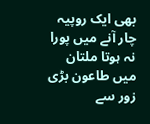بھی ایک روپیہ چار آنے میں پورا نہ ہوتا ملتان میں طاعون بڑی زور سے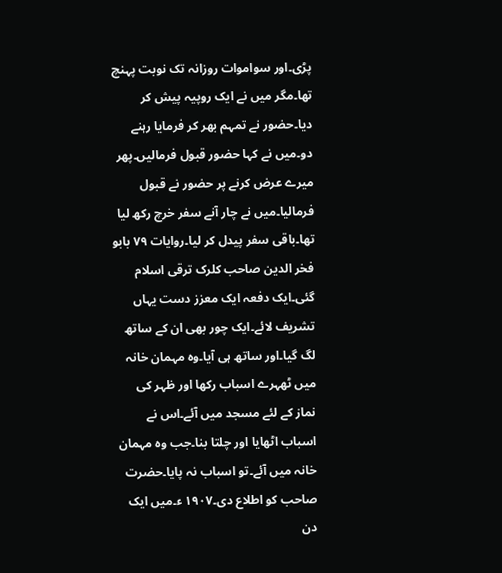پڑی۔اور سواموات روزانہ تک نوبت پہنچ تھا۔مگر میں نے ایک روپیہ پیش کر دیا۔حضور نے تمہم بھر کر فرمایا رہنے دو۔میں نے کہا حضور قبول فرمالیں۔پھر میرے عرض کرنے پر حضور نے قبول فرمالیا۔میں نے چار آنے سفر خرچ رکھ لیا تھا۔باقی سفر پیدل کر لیا۔روایات ۷۹ بابو فخر الدین صاحب کلرک ترقی اسلام گئی۔ایک دفعہ ایک معزز دست یہاں تشریف لائے۔ایک چور بھی ان کے ساتھ لگ گیا۔اور ساتھ ہی آیا۔وہ مہمان خانہ میں ٹھہرے اسباب رکھا اور ظہر کی نماز کے لئے مسجد میں آئے۔اس نے اسباب اٹھایا اور چلتا بنا۔جب وہ مہمان خانہ میں آئے۔تو اسباب نہ پایا۔حضرت صاحب کو اطلاع دی۔۱۹۰۷ ء۔میں ایک دن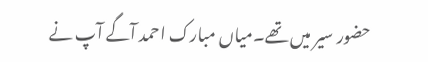حضور سیر میں تھے۔میاں مبارک احمد آگے آپ نے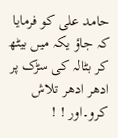حامد علی کو فرمایا کہ جاؤ یکہ میں بیٹھ کر بٹالہ کی سڑک پر ادھر ادھر تلاش کرو۔اور ! !